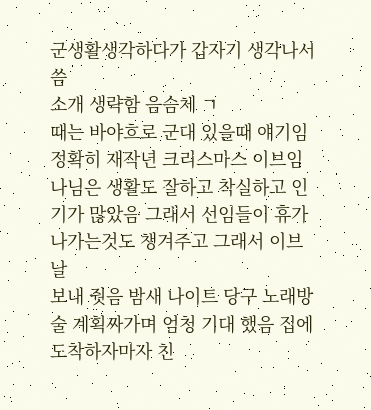군생활생각하다가 갑자기 생각나서 씀
소개 생략함 음슴체 ㄱ
때는 바야흐로 군대 있을때 얘기임
정확히 재작년 크리스마스 이브임
나님은 생활도 잘하고 착실하고 인기가 많았음 그래서 선임들이 휴가나가는것도 챙겨주고 그래서 이브날
보내 줫음 밤새 나이트 당구 노래방 술 계획짜가며 엄청 기대 했음 집에 도착하자마자 친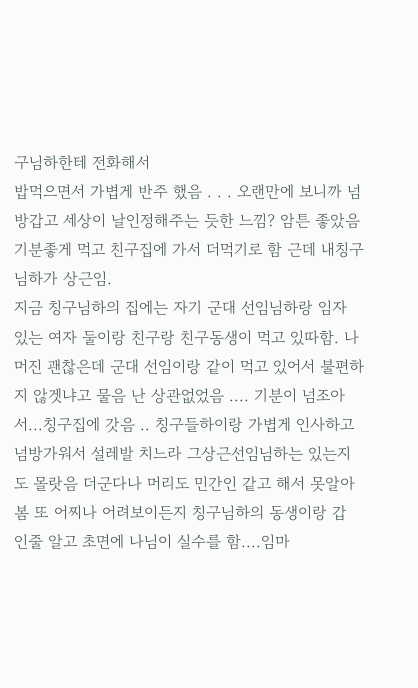구님하한테 전화해서
밥먹으면서 가볍게 반주 했음 . . . 오랜만에 보니까 넘방갑고 세상이 날인정해주는 듯한 느낌? 암튼 좋았음
기분좋게 먹고 친구집에 가서 더먹기로 함 근데 내칭구님하가 상근임.
지금 칭구님하의 집에는 자기 군대 선임님하랑 임자 있는 여자 둘이랑 친구랑 친구동생이 먹고 있따함. 나
머진 괜찮은데 군대 선임이랑 같이 먹고 있어서 불편하지 않겟냐고 물음 난 상관없었음 .... 기분이 넘조아
서...칭구집에 갓음 .. 칭구들하이랑 가볍게 인사하고 넘방가워서 설레발 치느라 그상근선임님하는 있는지
도 몰랏음 더군다나 머리도 민간인 같고 해서 못알아 봄 또 어찌나 어려보이든지 칭구님하의 동생이랑 갑
인줄 알고 초면에 나님이 실수를 함....임마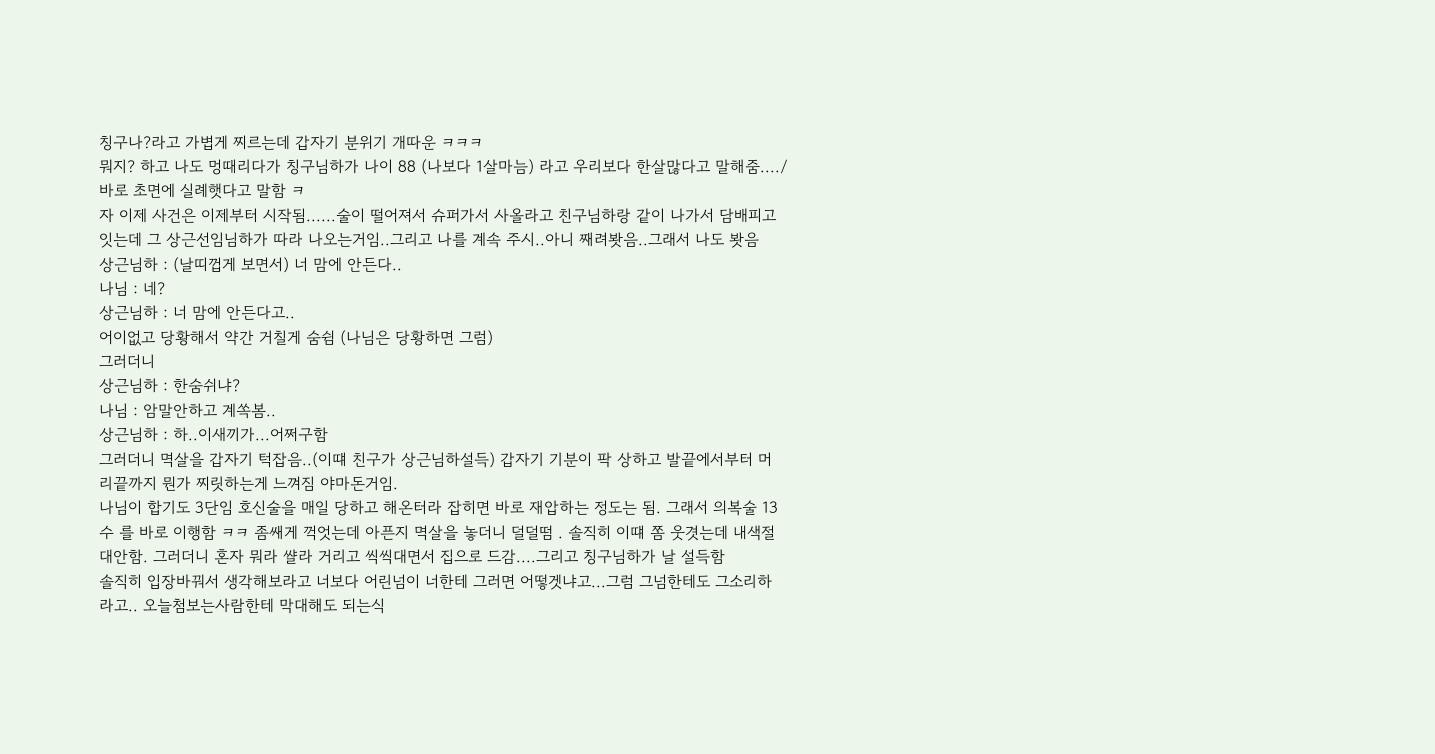칭구나?라고 가볍게 찌르는데 갑자기 분위기 개따운 ㅋㅋㅋ
뭐지? 하고 나도 멍때리다가 칭구님하가 나이 88 (나보다 1살마늠) 라고 우리보다 한살많다고 말해줌..../
바로 초면에 실례햇다고 말함 ㅋ
자 이제 사건은 이제부터 시작됨......술이 떨어져서 슈퍼가서 사올라고 친구님하랑 같이 나가서 담배피고
잇는데 그 상근선임님하가 따라 나오는거임..그리고 나를 계속 주시..아니 째려봣음..그래서 나도 봣음
상근님하 : (날띠껍게 보면서) 너 맘에 안든다..
나님 : 네?
상근님하 : 너 맘에 안든다고..
어이없고 당황해서 약간 거칠게 숨쉼 (나님은 당황하면 그럼)
그러더니
상근님하 : 한숨쉬냐?
나님 : 암말안하고 계쏙봄..
상근님하 : 하..이새끼가...어쩌구함
그러더니 멱살을 갑자기 턱잡음..(이떄 친구가 상근님하설득) 갑자기 기분이 팍 상하고 발끝에서부터 머
리끝까지 뭔가 찌릿하는게 느껴짐 야마돈거임.
나님이 합기도 3단임 호신술을 매일 당하고 해온터라 잡히면 바로 재압하는 정도는 됨. 그래서 의복술 13
수 를 바로 이행함 ㅋㅋ 좀쌔게 꺽엇는데 아픈지 멱살을 놓더니 덜덜떰 . 솔직히 이떄 쫌 웃겻는데 내색절
대안함. 그러더니 혼자 뭐라 쌸라 거리고 씩씩대면서 집으로 드감....그리고 칭구님하가 날 설득함
솔직히 입장바꿔서 생각해보라고 너보다 어린넘이 너한테 그러면 어떻겟냐고...그럼 그넘한테도 그소리하
라고.. 오늘첨보는사람한테 막대해도 되는식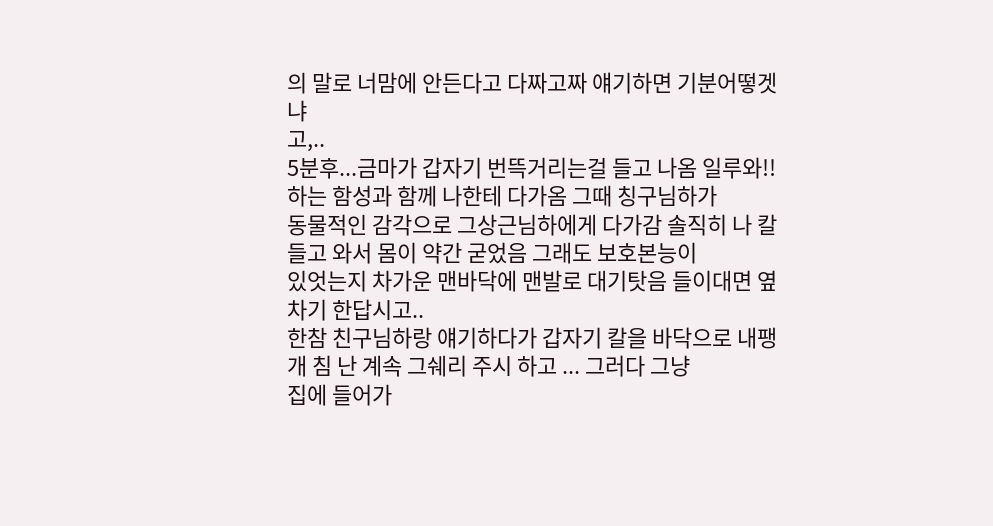의 말로 너맘에 안든다고 다짜고짜 얘기하면 기분어떻겟냐
고,..
5분후...금마가 갑자기 번뜩거리는걸 들고 나옴 일루와!!하는 함성과 함께 나한테 다가옴 그때 칭구님하가
동물적인 감각으로 그상근님하에게 다가감 솔직히 나 칼들고 와서 몸이 약간 굳었음 그래도 보호본능이
있엇는지 차가운 맨바닥에 맨발로 대기탓음 들이대면 옆차기 한답시고..
한참 친구님하랑 얘기하다가 갑자기 칼을 바닥으로 내팽개 침 난 계속 그쉐리 주시 하고 ... 그러다 그냥
집에 들어가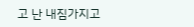고 난 내짐가지고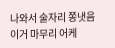나와서 술자리 쫑냇음
이거 마무리 어케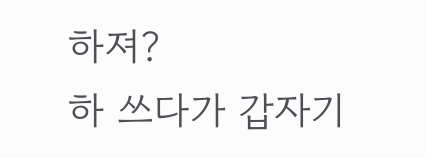하져?
하 쓰다가 갑자기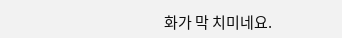화가 막 치미네요.